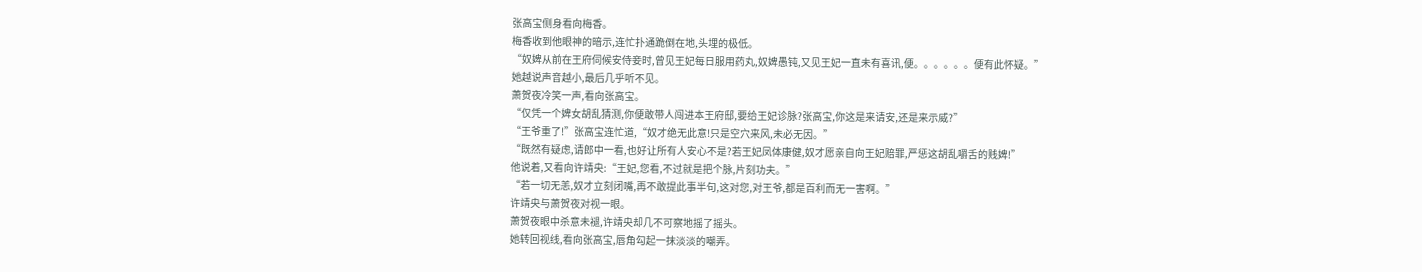张高宝侧身看向梅香。
梅香收到他眼神的暗示,连忙扑通跪倒在地,头埋的极低。
“奴婢从前在王府伺候安侍妾时,曾见王妃每日服用药丸,奴婢愚钝,又见王妃一直未有喜讯,便。。。。。。便有此怀疑。”
她越说声音越小,最后几乎听不见。
萧贺夜冷笑一声,看向张高宝。
“仅凭一个婢女胡乱猜测,你便敢带人闯进本王府邸,要给王妃诊脉?张高宝,你这是来请安,还是来示威?”
“王爷重了!”张高宝连忙道,“奴才绝无此意!只是空穴来风,未必无因。”
“既然有疑虑,请郎中一看,也好让所有人安心不是?若王妃凤体康健,奴才愿亲自向王妃赔罪,严惩这胡乱嚼舌的贱婢!”
他说着,又看向许靖央:“王妃,您看,不过就是把个脉,片刻功夫。”
“若一切无恙,奴才立刻闭嘴,再不敢提此事半句,这对您,对王爷,都是百利而无一害啊。”
许靖央与萧贺夜对视一眼。
萧贺夜眼中杀意未褪,许靖央却几不可察地摇了摇头。
她转回视线,看向张高宝,唇角勾起一抹淡淡的嘲弄。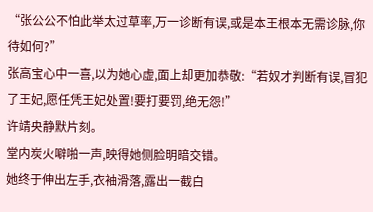“张公公不怕此举太过草率,万一诊断有误,或是本王根本无需诊脉,你待如何?”
张高宝心中一喜,以为她心虚,面上却更加恭敬:“若奴才判断有误,冒犯了王妃,愿任凭王妃处置!要打要罚,绝无怨!”
许靖央静默片刻。
堂内炭火噼啪一声,映得她侧脸明暗交错。
她终于伸出左手,衣袖滑落,露出一截白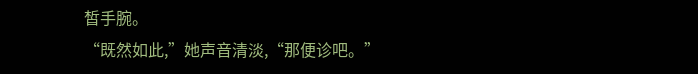皙手腕。
“既然如此,”她声音清淡,“那便诊吧。”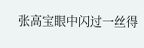张高宝眼中闪过一丝得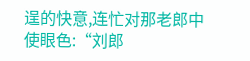逞的快意,连忙对那老郎中使眼色:“刘郎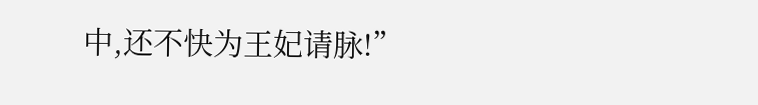中,还不快为王妃请脉!”